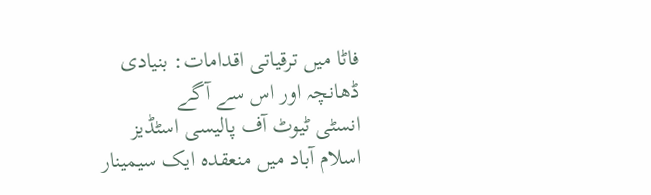فاٹا میں ترقیاتی اقدامات: بنیادی ڈھانچہ اور اس سے آگے
انسٹی ٹیوٹ آف پالیسی اسٹڈیز اسلام آباد میں منعقدہ ایک سیمینار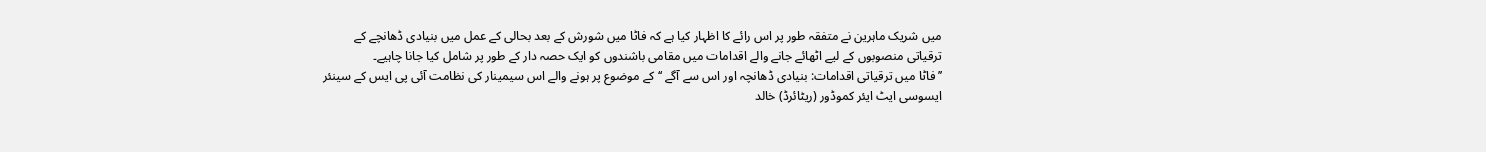میں شریک ماہرین نے متفقہ طور پر اس رائے کا اظہار کیا ہے کہ فاٹا میں شورش کے بعد بحالی کے عمل میں بنیادی ڈھانچے کے ترقیاتی منصوبوں کے لیے اٹھائے جانے والے اقدامات میں مقامی باشندوں کو ایک حصہ دار کے طور پر شامل کیا جانا چاہیے۔
’’فاٹا میں ترقیاتی اقدامات: بنیادی ڈھانچہ اور اس سے آگے ‘‘ کے موضوع پر ہونے والے اس سیمینار کی نظامت آئی پی ایس کے سینئر ایسوسی ایٹ ایئر کموڈور (ریٹائرڈ) خالد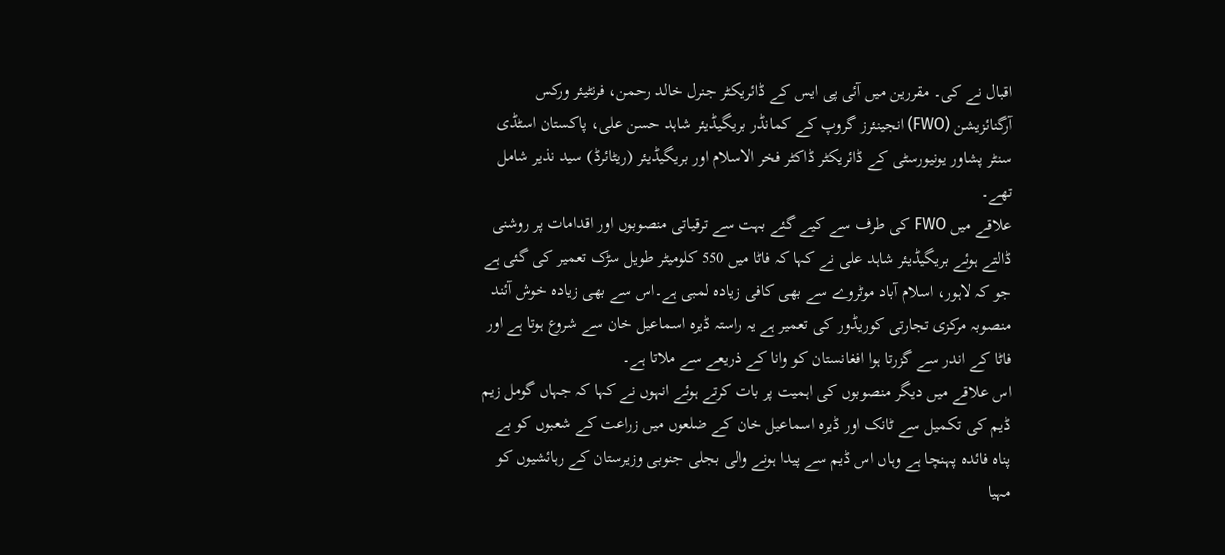اقبال نے کی۔ مقررین میں آئی پی ایس کے ڈائریکٹر جنرل خالد رحمن، فرنٹیئر ورکس آرگنائزیشن (FWO) انجینئرز گروپ کے کمانڈر بریگیڈیئر شاہد حسن علی، پاکستان اسٹڈی سنٹر پشاور یونیورسٹی کے ڈائریکٹر ڈاکٹر فخر الاسلام اور بریگیڈیئر (ریٹائرڈ) سید نذیر شامل تھے۔
علاقے میں FWO کی طرف سے کیے گئے بہت سے ترقیاتی منصوبوں اور اقدامات پر روشنی ڈالتے ہوئے بریگیڈیئر شاہد علی نے کہا کہ فاٹا میں 550 کلومیٹر طویل سڑک تعمیر کی گئی ہے جو کہ لاہور، اسلام آباد موٹروے سے بھی کافی زیادہ لمبی ہے۔اس سے بھی زیادہ خوش آئند منصوبہ مرکزی تجارتی کوریڈور کی تعمیر ہے یہ راستہ ڈیرہ اسماعیل خان سے شروع ہوتا ہے اور فاٹا کے اندر سے گزرتا ہوا افغانستان کو وانا کے ذریعے سے ملاتا ہے۔
اس علاقے میں دیگر منصوبوں کی اہمیت پر بات کرتے ہوئے انہوں نے کہا کہ جہاں گومل زیم ڈیم کی تکمیل سے ٹانک اور ڈیرہ اسماعیل خان کے ضلعوں میں زراعت کے شعبوں کو بے پناہ فائدہ پہنچا ہے وہاں اس ڈیم سے پیدا ہونے والی بجلی جنوبی وزیرستان کے رہائشیوں کو مہیا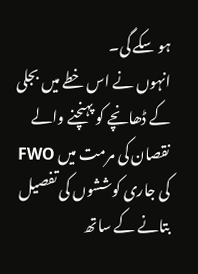ہو سکے گی۔
انہوں نے اس خطے میں بجلی کے ڈھانچے کو پہنچنے والے نقصان کی مرمت میں FWO کی جاری کوششوں کی تفصیل بتانے کے ساتھ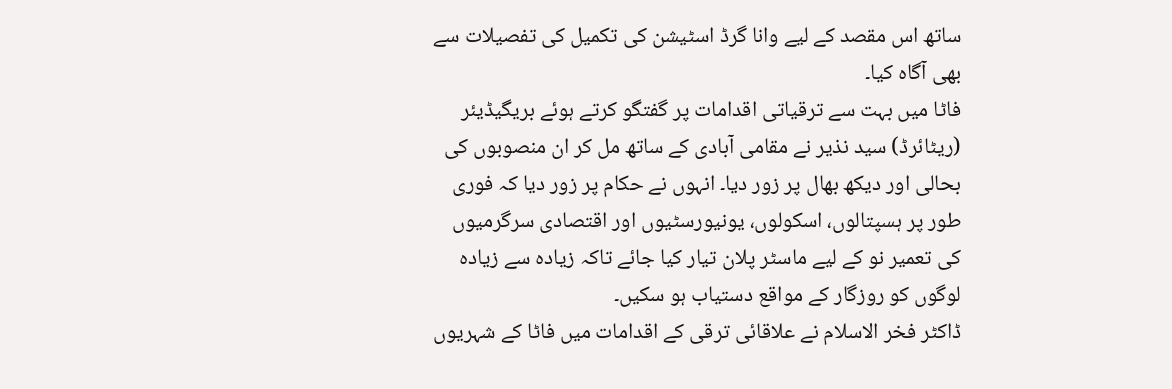ساتھ اس مقصد کے لیے وانا گرڈ اسٹیشن کی تکمیل کی تفصیلات سے بھی آگاہ کیا۔
فاٹا میں بہت سے ترقیاتی اقدامات پر گفتگو کرتے ہوئے بریگیڈیئر (ریٹائرڈ) سید نذیر نے مقامی آبادی کے ساتھ مل کر ان منصوبوں کی بحالی اور دیکھ بھال پر زور دیا۔ انہوں نے حکام پر زور دیا کہ فوری طور پر ہسپتالوں، اسکولوں، یونیورسٹیوں اور اقتصادی سرگرمیوں کی تعمیر نو کے لیے ماسٹر پلان تیار کیا جائے تاکہ زیادہ سے زیادہ لوگوں کو روزگار کے مواقع دستیاب ہو سکیں۔
ڈاکٹر فخر الاسلام نے علاقائی ترقی کے اقدامات میں فاٹا کے شہریوں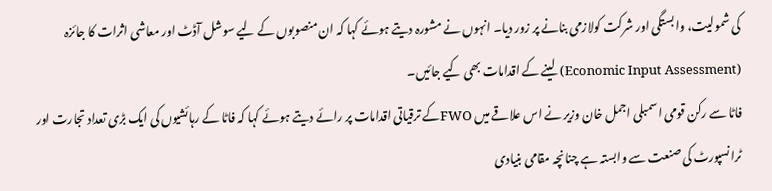کی شمولیت، وابستگی اور شرکت کولازمی بنانے پر زور دیا۔ انہوں نے مشورہ دیتے ہوئے کہا کہ ان منصوبوں کے لیے سوشل آڈٹ اور معاشی اثرات کا جائزہ (Economic Input Assessment) لینے کے اقدامات بھی کیے جائیں۔
فاٹا سے رکن قومی اسمبلی اجمل خان وزیر نے اس علاقے میں FWOکے ترقیاتی اقدامات پر رائے دیتے ہوئے کہا کہ فاٹا کے رہائشیوں کی ایک بڑی تعداد تجارت اور ٹرانسپورٹ کی صنعت سے وابستہ ہے چنانچہ مقامی بنیادی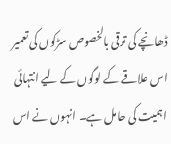ڈھانچے کی ترقی بالخصوص سڑکوں کی تعمیر اس علاقے کے لوگوں کے لیے انتہائی اہمیت کی حامل ہے۔ انہوں نے اس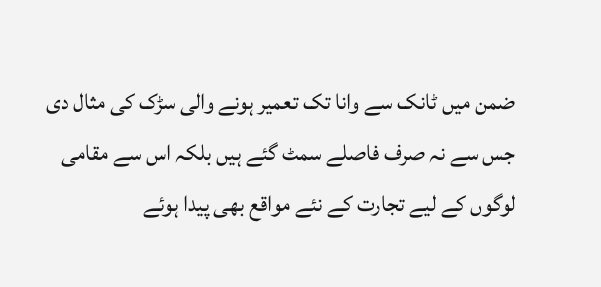ضمن میں ٹانک سے وانا تک تعمیر ہونے والی سڑک کی مثال دی جس سے نہ صرف فاصلے سمٹ گئے ہیں بلکہ اس سے مقامی لوگوں کے لیے تجارت کے نئے مواقع بھی پیدا ہوئے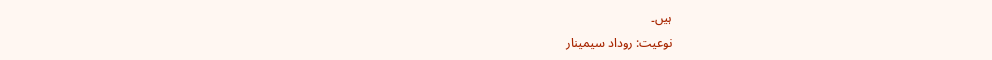ہیں۔
نوعیت: روداد سیمینار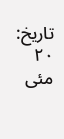تاریخ: ۲۰ مئی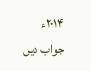۲۰۱۴ء
جواب دیں